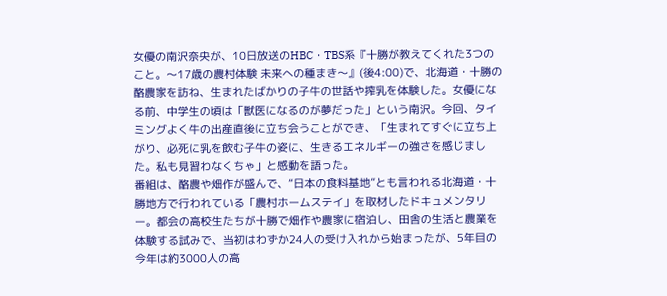女優の南沢奈央が、10日放送のHBC・TBS系『十勝が教えてくれた3つのこと。〜17歳の農村体験 未来への種まき〜』(後4:00)で、北海道・十勝の酪農家を訪ね、生まれたばかりの子牛の世話や搾乳を体験した。女優になる前、中学生の頃は「獣医になるのが夢だった」という南沢。今回、タイミングよく牛の出産直後に立ち会うことができ、「生まれてすぐに立ち上がり、必死に乳を飲む子牛の姿に、生きるエネルギーの強さを感じました。私も見習わなくちゃ」と感動を語った。
番組は、酪農や畑作が盛んで、“日本の食料基地”とも言われる北海道・十勝地方で行われている「農村ホームステイ」を取材したドキュメンタリー。都会の高校生たちが十勝で畑作や農家に宿泊し、田舎の生活と農業を体験する試みで、当初はわずか24人の受け入れから始まったが、5年目の今年は約3000人の高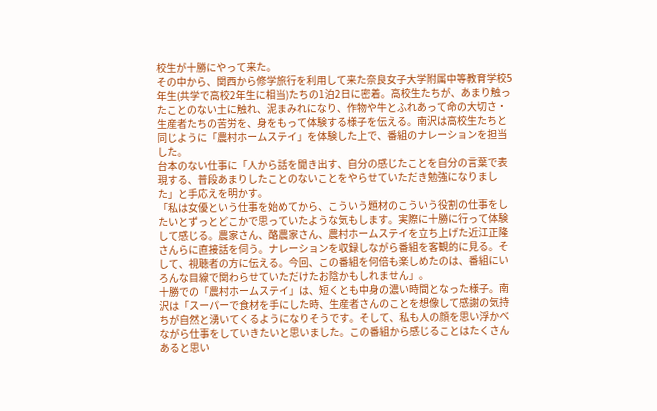校生が十勝にやって来た。
その中から、関西から修学旅行を利用して来た奈良女子大学附属中等教育学校5年生(共学で高校2年生に相当)たちの1泊2日に密着。高校生たちが、あまり触ったことのない土に触れ、泥まみれになり、作物や牛とふれあって命の大切さ・生産者たちの苦労を、身をもって体験する様子を伝える。南沢は高校生たちと同じように「農村ホームステイ」を体験した上で、番組のナレーションを担当した。
台本のない仕事に「人から話を聞き出す、自分の感じたことを自分の言葉で表現する、普段あまりしたことのないことをやらせていただき勉強になりました」と手応えを明かす。
「私は女優という仕事を始めてから、こういう題材のこういう役割の仕事をしたいとずっとどこかで思っていたような気もします。実際に十勝に行って体験して感じる。農家さん、酪農家さん、農村ホームステイを立ち上げた近江正隆さんらに直接話を伺う。ナレーションを収録しながら番組を客観的に見る。そして、視聴者の方に伝える。今回、この番組を何倍も楽しめたのは、番組にいろんな目線で関わらせていただけたお陰かもしれません」。
十勝での「農村ホームステイ」は、短くとも中身の濃い時間となった様子。南沢は「スーパーで食材を手にした時、生産者さんのことを想像して感謝の気持ちが自然と湧いてくるようになりそうです。そして、私も人の顔を思い浮かべながら仕事をしていきたいと思いました。この番組から感じることはたくさんあると思い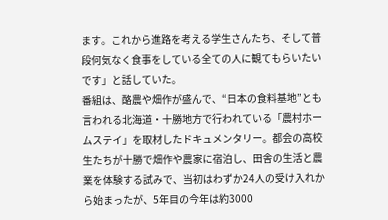ます。これから進路を考える学生さんたち、そして普段何気なく食事をしている全ての人に観てもらいたいです」と話していた。
番組は、酪農や畑作が盛んで、“日本の食料基地”とも言われる北海道・十勝地方で行われている「農村ホームステイ」を取材したドキュメンタリー。都会の高校生たちが十勝で畑作や農家に宿泊し、田舎の生活と農業を体験する試みで、当初はわずか24人の受け入れから始まったが、5年目の今年は約3000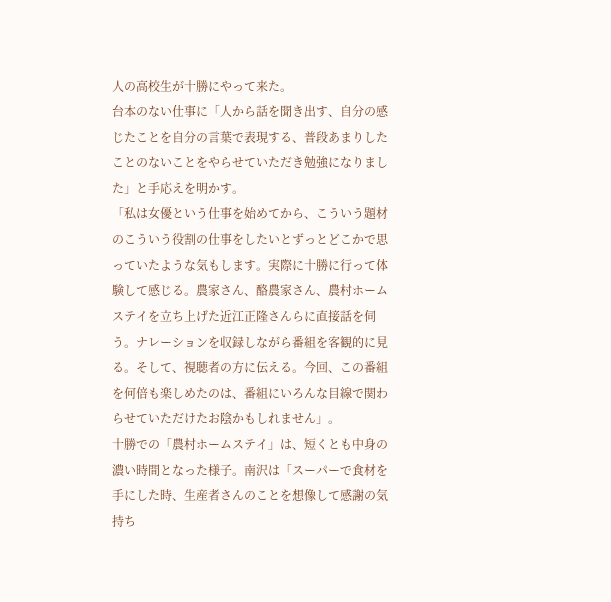人の高校生が十勝にやって来た。
台本のない仕事に「人から話を聞き出す、自分の感じたことを自分の言葉で表現する、普段あまりしたことのないことをやらせていただき勉強になりました」と手応えを明かす。
「私は女優という仕事を始めてから、こういう題材のこういう役割の仕事をしたいとずっとどこかで思っていたような気もします。実際に十勝に行って体験して感じる。農家さん、酪農家さん、農村ホームステイを立ち上げた近江正隆さんらに直接話を伺う。ナレーションを収録しながら番組を客観的に見る。そして、視聴者の方に伝える。今回、この番組を何倍も楽しめたのは、番組にいろんな目線で関わらせていただけたお陰かもしれません」。
十勝での「農村ホームステイ」は、短くとも中身の濃い時間となった様子。南沢は「スーパーで食材を手にした時、生産者さんのことを想像して感謝の気持ち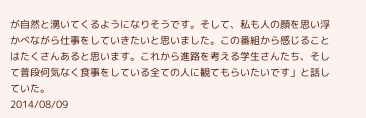が自然と湧いてくるようになりそうです。そして、私も人の顔を思い浮かべながら仕事をしていきたいと思いました。この番組から感じることはたくさんあると思います。これから進路を考える学生さんたち、そして普段何気なく食事をしている全ての人に観てもらいたいです」と話していた。
2014/08/09